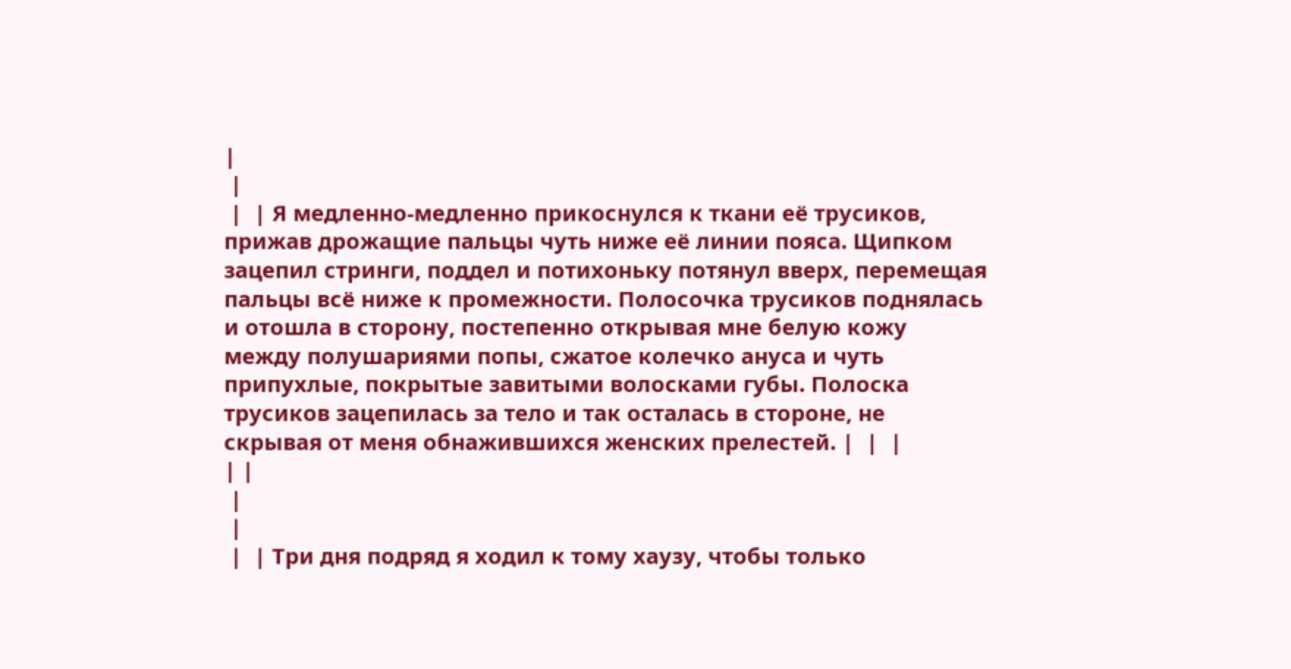|
 |
 |  | Я медленно-медленно прикоснулся к ткани её трусиков, прижав дрожащие пальцы чуть ниже её линии пояса. Щипком зацепил стринги, поддел и потихоньку потянул вверх, перемещая пальцы всё ниже к промежности. Полосочка трусиков поднялась и отошла в сторону, постепенно открывая мне белую кожу между полушариями попы, сжатое колечко ануса и чуть припухлые, покрытые завитыми волосками губы. Полоска трусиков зацепилась за тело и так осталась в стороне, не скрывая от меня обнажившихся женских прелестей. |  |  |
| |
 |
 |
 |  | Три дня подряд я ходил к тому хаузу, чтобы только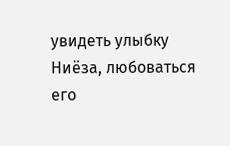увидеть улыбку Ниёза, любоваться его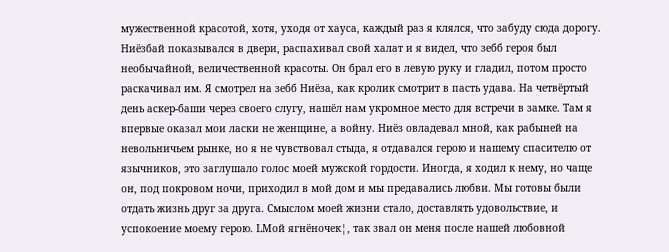мужественной красотой, хотя, уходя от хауса, каждый раз я клялся, что забуду сюда дорогу. Ниёзбай показывался в двери, распахивал свой халат и я видел, что зебб героя был необычайной, величественной красоты. Он брал его в левую руку и гладил, потом просто раскачивал им. Я смотрел на зебб Ниёза, как кролик смотрит в пасть удава. На четвёртый день аскер-баши через своего слугу, нашёл нам укромное место для встречи в замке. Там я впервые оказал мои ласки не женщине, а войну. Ниёз овладевал мной, как рабыней на невольничьем рынке, но я не чувствовал стыда, я отдавался герою и нашему спасителю от язычников, это заглушало голос моей мужской гордости. Иногда, я ходил к нему, но чаще он, под покровом ночи, приходил в мой дом и мы предавались любви. Мы готовы были отдать жизнь друг за друга. Смыслом моей жизни стало, доставлять удовольствие, и успокоение моему герою. LМой ягнёночек¦, так звал он меня после нашей любовной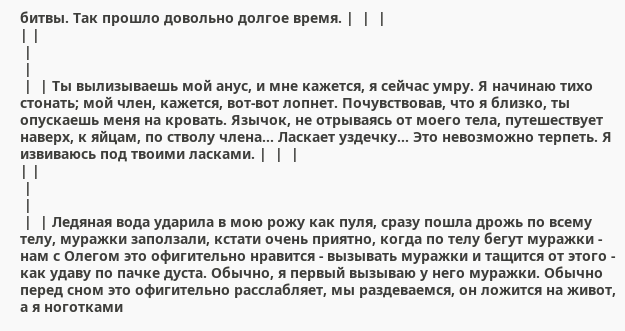битвы. Так прошло довольно долгое время. |  |  |
| |
 |
 |
 |  | Ты вылизываешь мой анус, и мне кажется, я сейчас умру. Я начинаю тихо стонать; мой член, кажется, вот-вот лопнет. Почувствовав, что я близко, ты опускаешь меня на кровать. Язычок, не отрываясь от моего тела, путешествует наверх, к яйцам, по стволу члена... Ласкает уздечку... Это невозможно терпеть. Я извиваюсь под твоими ласками. |  |  |
| |
 |
 |
 |  | Ледяная вода ударила в мою рожу как пуля, сразу пошла дрожь по всему телу, муражки заползали, кстати очень приятно, когда по телу бегут муражки - нам с Олегом это офигительно нравится - вызывать муражки и тащится от этого - как удаву по пачке дуста. Обычно, я первый вызываю у него муражки. Обычно перед сном это офигительно расслабляет, мы раздеваемся, он ложится на живот, а я ноготками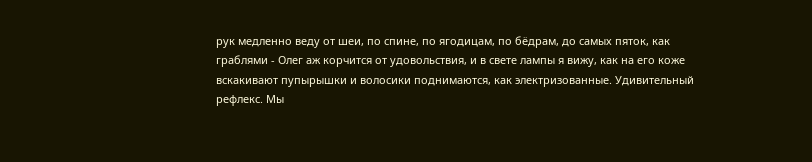рук медленно веду от шеи, по спине, по ягодицам, по бёдрам, до самых пяток, как граблями - Олег аж корчится от удовольствия, и в свете лампы я вижу, как на его коже вскакивают пупырышки и волосики поднимаются, как электризованные. Удивительный рефлекс. Мы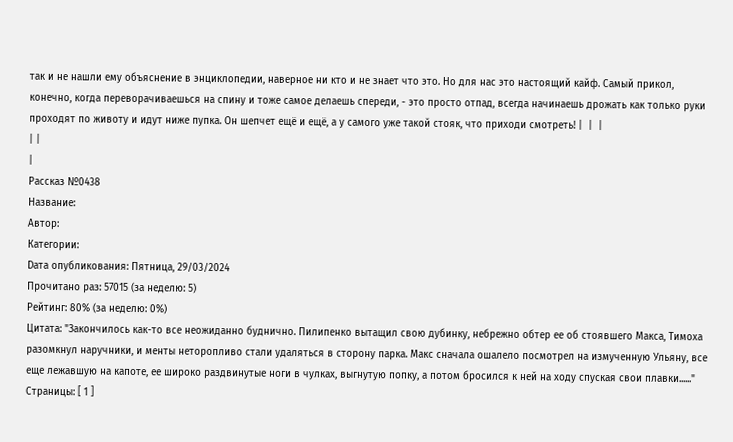так и не нашли ему объяснение в энциклопедии, наверное ни кто и не знает что это. Но для нас это настоящий кайф. Самый прикол, конечно, когда переворачиваешься на спину и тоже самое делаешь спереди, - это просто отпад, всегда начинаешь дрожать как только руки проходят по животу и идут ниже пупка. Он шепчет ещё и ещё, а у самого уже такой стояк, что приходи смотреть! |  |  |
| |
|
Рассказ №0438
Название:
Автор:
Категории:
Dата опубликования: Пятница, 29/03/2024
Прочитано раз: 57015 (за неделю: 5)
Рейтинг: 80% (за неделю: 0%)
Цитата: "Закончилось как-то все неожиданно буднично. Пилипенко вытащил свою дубинку, небрежно обтер ее об стоявшего Макса, Тимоха разомкнул наручники, и менты неторопливо стали удаляться в сторону парка. Макс сначала ошалело посмотрел на измученную Ульяну, все еще лежавшую на капоте, ее широко раздвинутые ноги в чулках, выгнутую попку, а потом бросился к ней на ходу спуская свои плавки......"
Страницы: [ 1 ]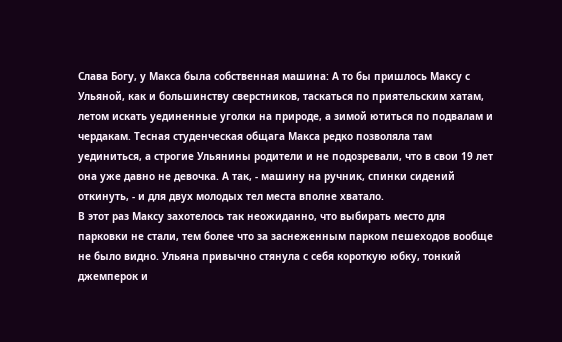Слава Богу, у Макса была собственная машина: А то бы пришлось Максу с Ульяной, как и большинству сверстников, таскаться по приятельским хатам, летом искать уединенные уголки на природе, а зимой ютиться по подвалам и чердакам. Тесная студенческая общага Макса редко позволяла там уединиться, а строгие Ульянины родители и не подозревали, что в свои 19 лет она уже давно не девочка. А так, - машину на ручник, спинки сидений откинуть, - и для двух молодых тел места вполне хватало.
В этот раз Максу захотелось так неожиданно, что выбирать место для парковки не стали, тем более что за заснеженным парком пешеходов вообще не было видно. Ульяна привычно стянула с себя короткую юбку, тонкий джемперок и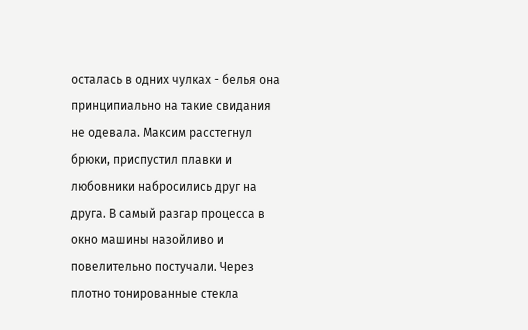осталась в одних чулках - белья она принципиально на такие свидания не одевала. Максим расстегнул брюки, приспустил плавки и любовники набросились друг на друга. В самый разгар процесса в окно машины назойливо и повелительно постучали. Через плотно тонированные стекла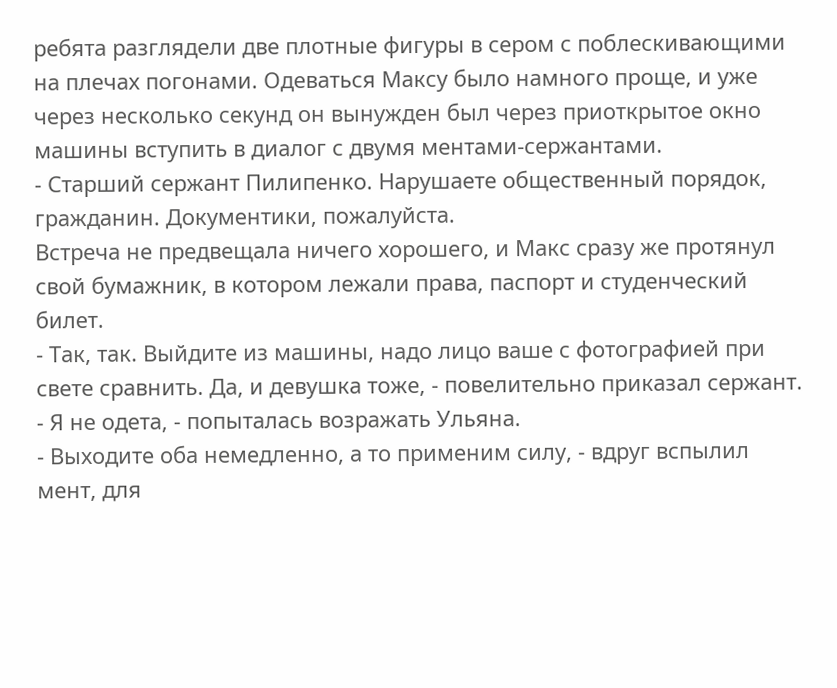ребята разглядели две плотные фигуры в сером с поблескивающими на плечах погонами. Одеваться Максу было намного проще, и уже через несколько секунд он вынужден был через приоткрытое окно машины вступить в диалог с двумя ментами-сержантами.
- Старший сержант Пилипенко. Нарушаете общественный порядок, гражданин. Документики, пожалуйста.
Встреча не предвещала ничего хорошего, и Макс сразу же протянул свой бумажник, в котором лежали права, паспорт и студенческий билет.
- Так, так. Выйдите из машины, надо лицо ваше с фотографией при свете сравнить. Да, и девушка тоже, - повелительно приказал сержант.
- Я не одета, - попыталась возражать Ульяна.
- Выходите оба немедленно, а то применим силу, - вдруг вспылил мент, для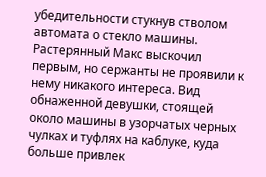убедительности стукнув стволом автомата о стекло машины.
Растерянный Макс выскочил первым, но сержанты не проявили к нему никакого интереса. Вид обнаженной девушки, стоящей около машины в узорчатых черных чулках и туфлях на каблуке, куда больше привлек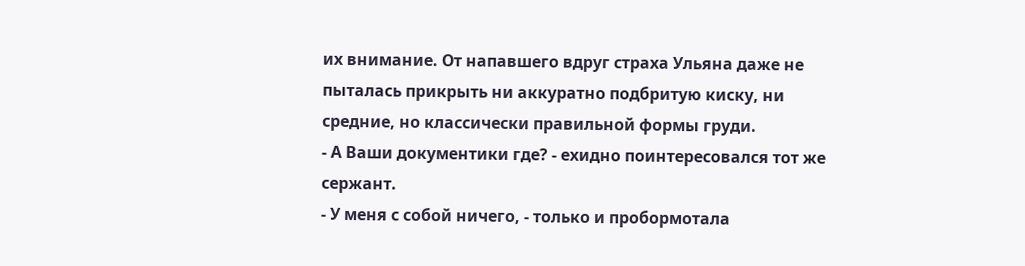их внимание. От напавшего вдруг страха Ульяна даже не пыталась прикрыть ни аккуратно подбритую киску, ни средние, но классически правильной формы груди.
- А Ваши документики где? - ехидно поинтересовался тот же сержант.
- У меня с собой ничего, - только и пробормотала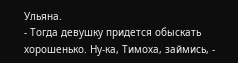Ульяна.
- Тогда девушку придется обыскать хорошенько. Ну-ка, Тимоха, займись, -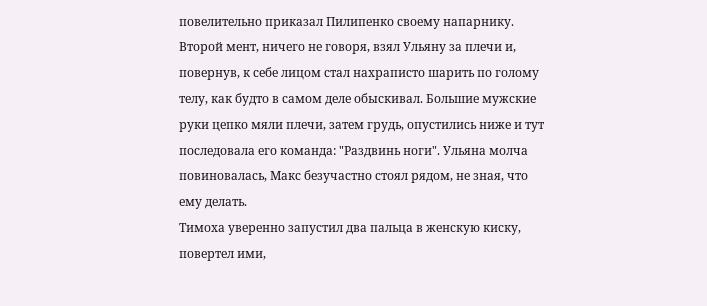повелительно приказал Пилипенко своему напарнику.
Второй мент, ничего не говоря, взял Ульяну за плечи и, повернув, к себе лицом стал нахраписто шарить по голому телу, как будто в самом деле обыскивал. Большие мужские руки цепко мяли плечи, затем грудь, опустились ниже и тут последовала его команда: "Раздвинь ноги". Ульяна молча повиновалась, Макс безучастно стоял рядом, не зная, что ему делать.
Тимоха уверенно запустил два пальца в женскую киску, повертел ими,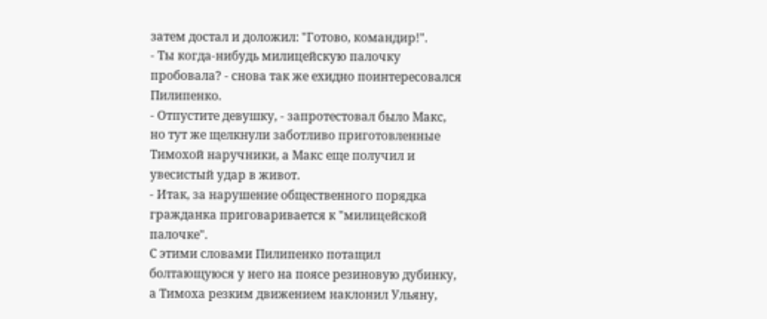затем достал и доложил: "Готово, командир!".
- Ты когда-нибудь милицейскую палочку пробовала? - снова так же ехидно поинтересовался Пилипенко.
- Отпустите девушку, - запротестовал было Макс, но тут же щелкнули заботливо приготовленные Тимохой наручники, а Макс еще получил и увесистый удар в живот.
- Итак, за нарушение общественного порядка гражданка приговаривается к "милицейской палочке".
С этими словами Пилипенко потащил болтающуюся у него на поясе резиновую дубинку, а Тимоха резким движением наклонил Ульяну,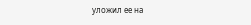уложил ее на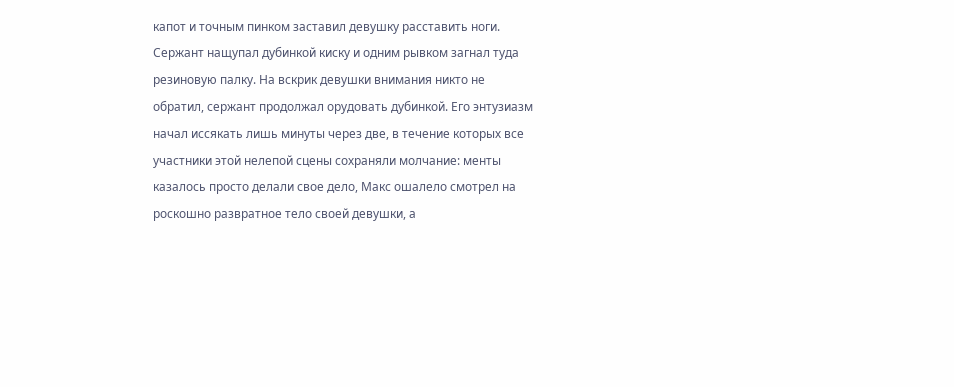капот и точным пинком заставил девушку расставить ноги. Сержант нащупал дубинкой киску и одним рывком загнал туда резиновую палку. На вскрик девушки внимания никто не обратил, сержант продолжал орудовать дубинкой. Его энтузиазм начал иссякать лишь минуты через две, в течение которых все участники этой нелепой сцены сохраняли молчание: менты казалось просто делали свое дело, Макс ошалело смотрел на роскошно развратное тело своей девушки, а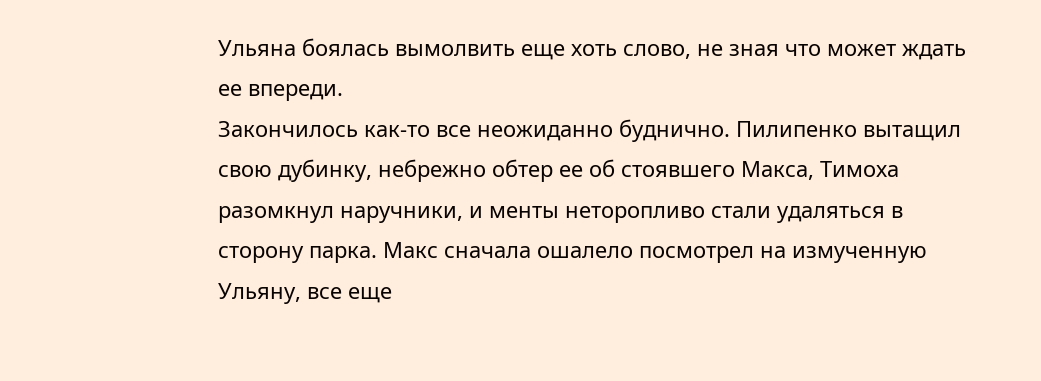Ульяна боялась вымолвить еще хоть слово, не зная что может ждать ее впереди.
Закончилось как-то все неожиданно буднично. Пилипенко вытащил свою дубинку, небрежно обтер ее об стоявшего Макса, Тимоха разомкнул наручники, и менты неторопливо стали удаляться в сторону парка. Макс сначала ошалело посмотрел на измученную Ульяну, все еще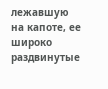лежавшую на капоте, ее широко раздвинутые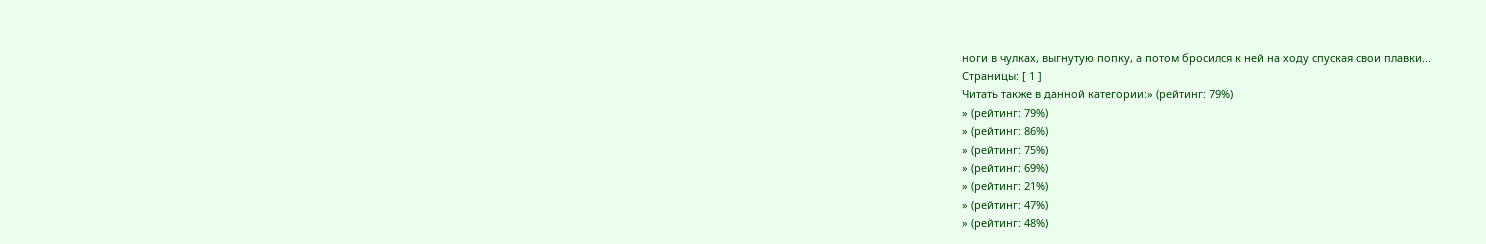ноги в чулках, выгнутую попку, а потом бросился к ней на ходу спуская свои плавки...
Страницы: [ 1 ]
Читать также в данной категории:» (рейтинг: 79%)
» (рейтинг: 79%)
» (рейтинг: 86%)
» (рейтинг: 75%)
» (рейтинг: 69%)
» (рейтинг: 21%)
» (рейтинг: 47%)
» (рейтинг: 48%)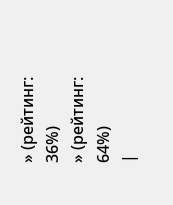» (рейтинг: 36%)
» (рейтинг: 64%)
|